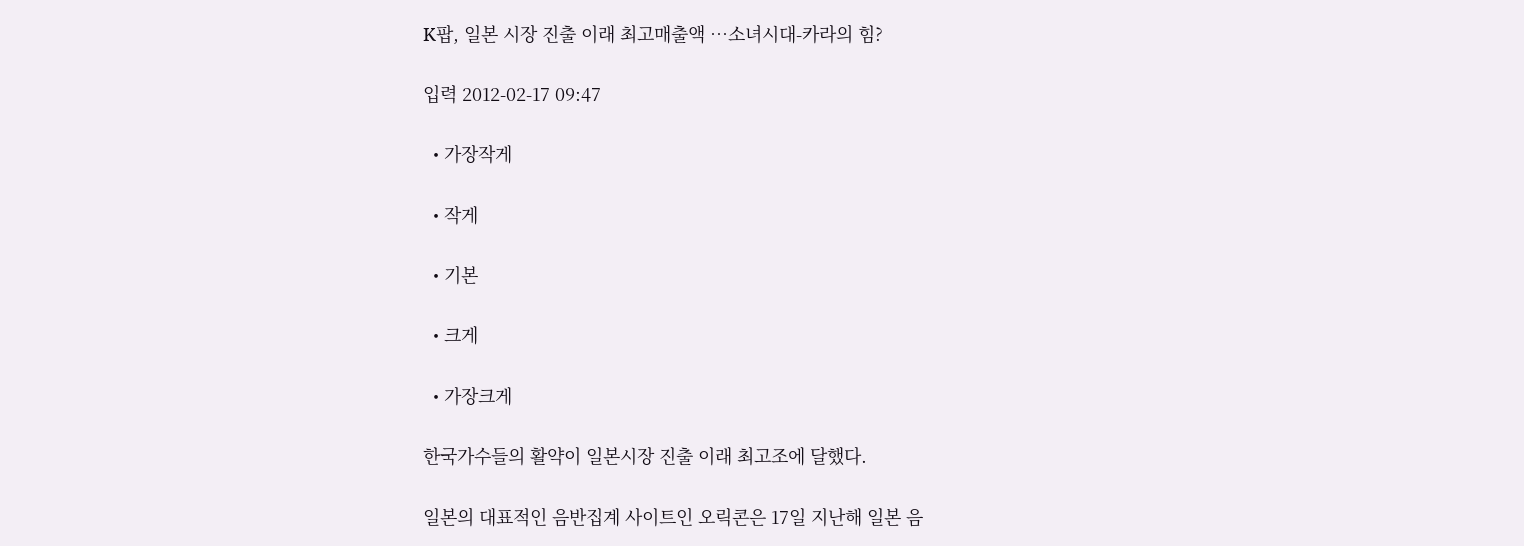K팝, 일본 시장 진출 이래 최고매출액 …소녀시대-카라의 힘?

입력 2012-02-17 09:47

  • 가장작게

  • 작게

  • 기본

  • 크게

  • 가장크게

한국가수들의 활약이 일본시장 진출 이래 최고조에 달했다.

일본의 대표적인 음반집계 사이트인 오릭콘은 17일 지난해 일본 음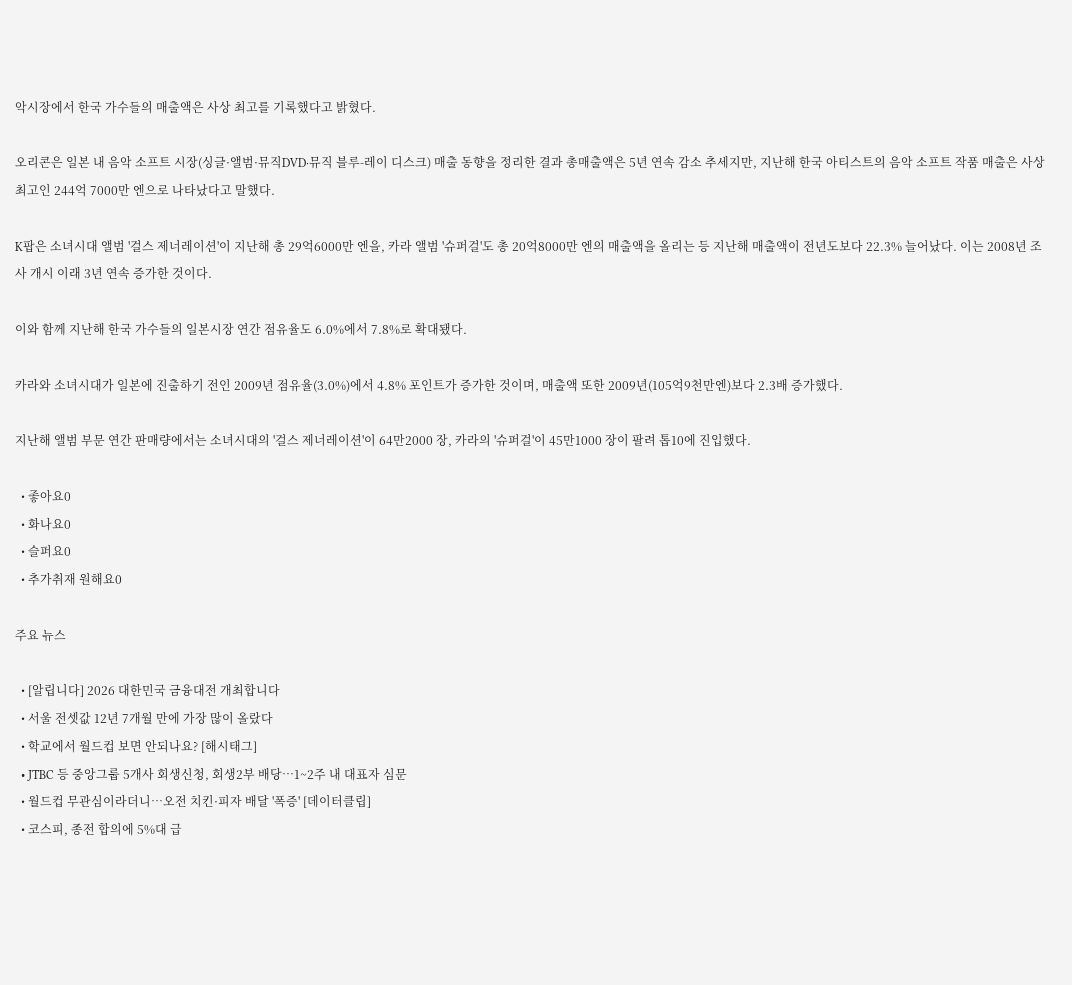악시장에서 한국 가수들의 매출액은 사상 최고를 기록했다고 밝혔다.

오리콘은 일본 내 음악 소프트 시장(싱글·앨범·뮤직DVD·뮤직 블루-레이 디스크) 매출 동향을 정리한 결과 총매출액은 5년 연속 감소 추세지만, 지난해 한국 아티스트의 음악 소프트 작품 매출은 사상 최고인 244억 7000만 엔으로 나타났다고 말했다.

K팝은 소녀시대 앨범 '걸스 제너레이션'이 지난해 총 29억6000만 엔을, 카라 앨범 '슈퍼걸'도 총 20억8000만 엔의 매출액을 올리는 등 지난해 매출액이 전년도보다 22.3% 늘어났다. 이는 2008년 조사 개시 이래 3년 연속 증가한 것이다.

이와 함께 지난해 한국 가수들의 일본시장 연간 점유율도 6.0%에서 7.8%로 확대됐다.

카라와 소녀시대가 일본에 진출하기 전인 2009년 점유율(3.0%)에서 4.8% 포인트가 증가한 것이며, 매출액 또한 2009년(105억9천만엔)보다 2.3배 증가했다.

지난해 앨범 부문 연간 판매량에서는 소녀시대의 '걸스 제너레이션'이 64만2000 장, 카라의 '슈퍼걸'이 45만1000 장이 팔려 톱10에 진입했다.

  • 좋아요0
  • 화나요0
  • 슬퍼요0
  • 추가취재 원해요0

주요 뉴스

  • [알립니다] 2026 대한민국 금융대전 개최합니다
  • 서울 전셋값 12년 7개월 만에 가장 많이 올랐다
  • 학교에서 월드컵 보면 안되나요? [해시태그]
  • JTBC 등 중앙그룹 5개사 회생신청, 회생2부 배당…1~2주 내 대표자 심문
  • 월드컵 무관심이라더니…오전 치킨·피자 배달 '폭증' [데이터클립]
  • 코스피, 종전 합의에 5%대 급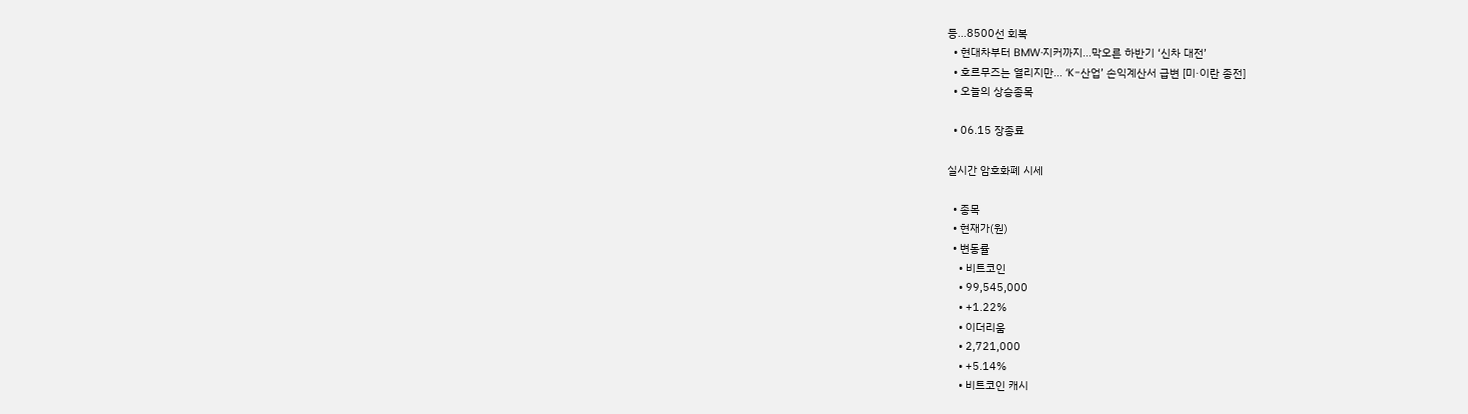등…8500선 회복
  • 현대차부터 BMW·지커까지…막오른 하반기 ‘신차 대전’
  • 호르무즈는 열리지만… ‘K-산업’ 손익계산서 급변 [미·이란 종전]
  • 오늘의 상승종목

  • 06.15 장종료

실시간 암호화폐 시세

  • 종목
  • 현재가(원)
  • 변동률
    • 비트코인
    • 99,545,000
    • +1.22%
    • 이더리움
    • 2,721,000
    • +5.14%
    • 비트코인 캐시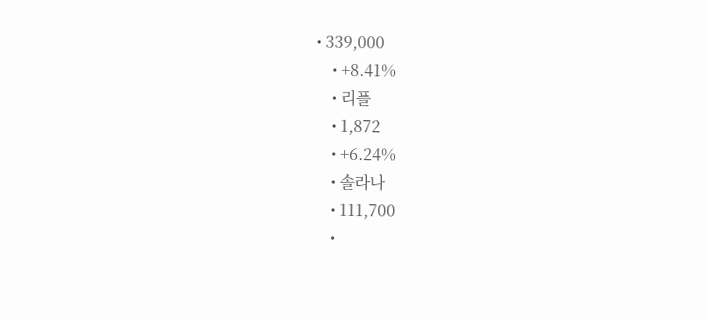• 339,000
    • +8.41%
    • 리플
    • 1,872
    • +6.24%
    • 솔라나
    • 111,700
    •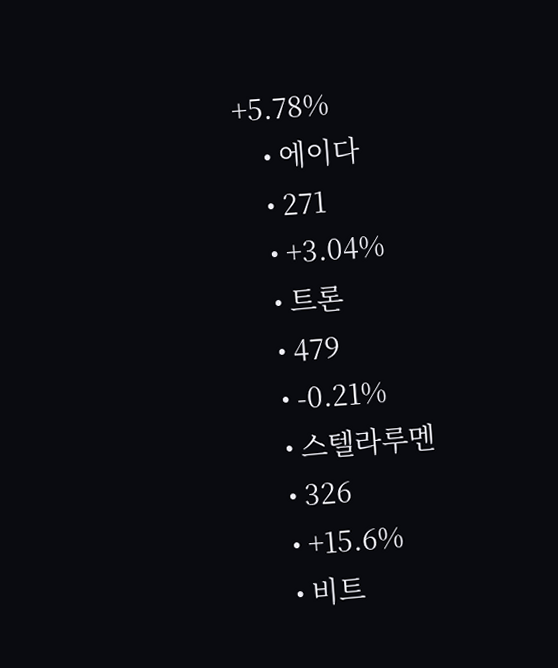+5.78%
    • 에이다
    • 271
    • +3.04%
    • 트론
    • 479
    • -0.21%
    • 스텔라루멘
    • 326
    • +15.6%
    • 비트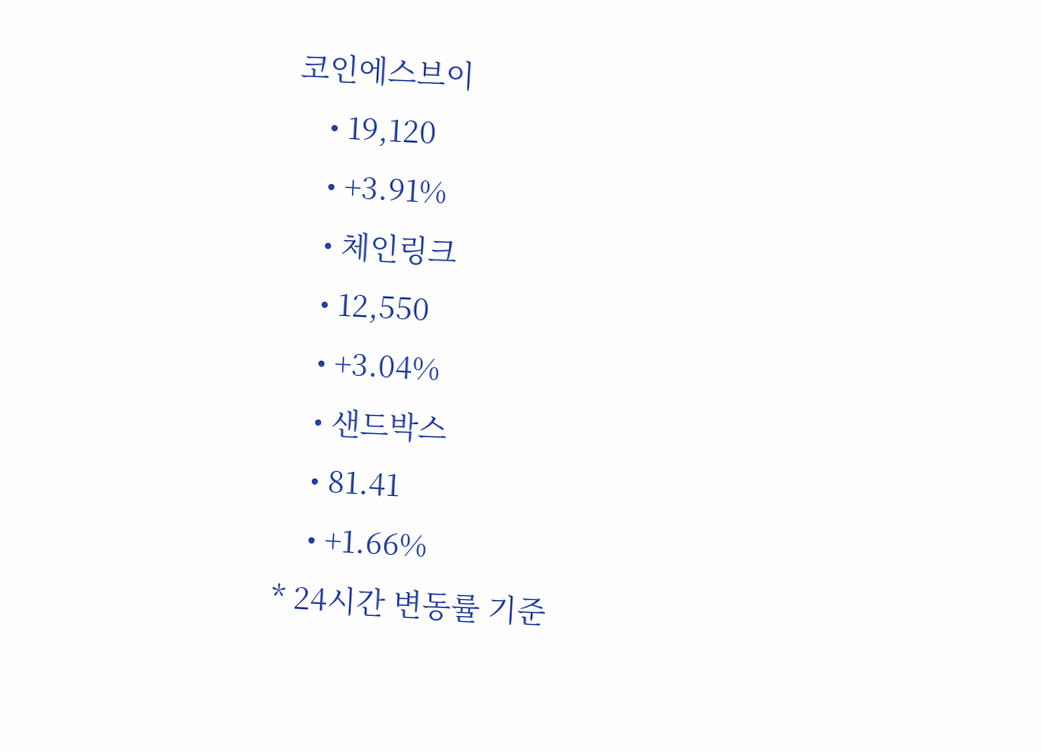코인에스브이
    • 19,120
    • +3.91%
    • 체인링크
    • 12,550
    • +3.04%
    • 샌드박스
    • 81.41
    • +1.66%
* 24시간 변동률 기준